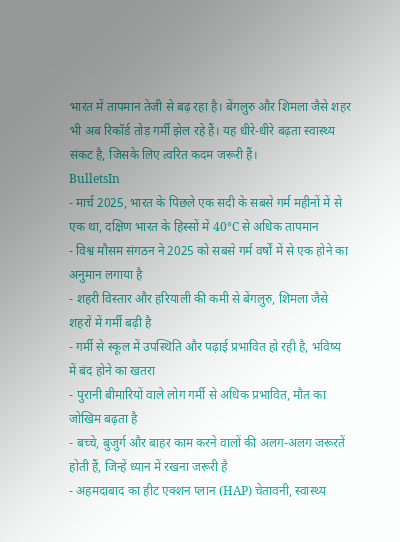भारत में तापमान तेजी से बढ़ रहा है। बेंगलुरु और शिमला जैसे शहर भी अब रिकॉर्ड तोड़ गर्मी झेल रहे हैं। यह धीरे-धीरे बढ़ता स्वास्थ्य संकट है, जिसके लिए त्वरित कदम जरूरी हैं।
BulletsIn
- मार्च 2025, भारत के पिछले एक सदी के सबसे गर्म महीनों में से एक था, दक्षिण भारत के हिस्सों में 40°C से अधिक तापमान
- विश्व मौसम संगठन ने 2025 को सबसे गर्म वर्षों में से एक होने का अनुमान लगाया है
- शहरी विस्तार और हरियाली की कमी से बेंगलुरु, शिमला जैसे शहरों में गर्मी बढ़ी है
- गर्मी से स्कूल में उपस्थिति और पढ़ाई प्रभावित हो रही है, भविष्य में बंद होने का खतरा
- पुरानी बीमारियों वाले लोग गर्मी से अधिक प्रभावित, मौत का जोखिम बढ़ता है
- बच्चे, बुजुर्ग और बाहर काम करने वालों की अलग-अलग जरूरतें होती हैं, जिन्हें ध्यान में रखना जरूरी है
- अहमदाबाद का हीट एक्शन प्लान (HAP) चेतावनी, स्वास्थ्य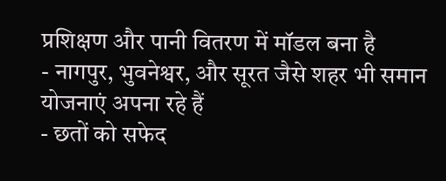प्रशिक्षण और पानी वितरण में मॉडल बना है
- नागपुर, भुवनेश्वर, और सूरत जैसे शहर भी समान योजनाएं अपना रहे हैं
- छतों को सफेद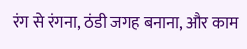रंग से रंगना, ठंडी जगह बनाना, और काम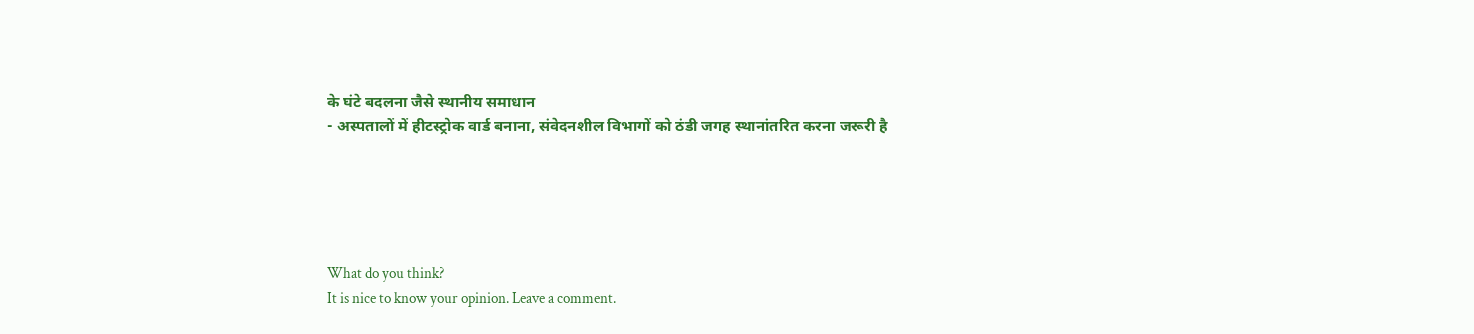के घंटे बदलना जैसे स्थानीय समाधान
- अस्पतालों में हीटस्ट्रोक वार्ड बनाना, संवेदनशील विभागों को ठंडी जगह स्थानांतरित करना जरूरी है





What do you think?
It is nice to know your opinion. Leave a comment.